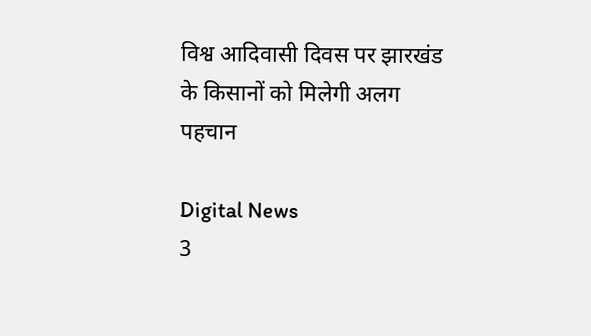विश्व आदिवासी दिवस पर झारखंड के किसानों को मिलेगी अलग पहचान

Digital News
3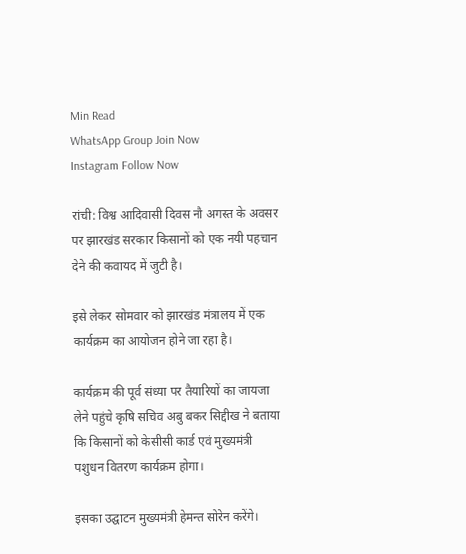Min Read
WhatsApp Group Join Now
Instagram Follow Now

रांची: विश्व आदिवासी दिवस नौ अगस्त के अवसर पर झारखंड सरकार किसानों को एक नयी पहचान देने की कवायद में जुटी है।

इसे लेकर सोमवार को झारखंड मंत्रालय में एक कार्यक्रम का आयोजन होने जा रहा है।

कार्यक्रम की पूर्व संध्या पर तैयारियों का जायजा लेने पहुंचे कृषि सचिव अबु बकर सिद्दीख ने बताया कि किसानों को केसीसी कार्ड एवं मुख्यमंत्री पशुधन वितरण कार्यक्रम होगा।

इसका उद्घाटन मुख्यमंत्री हेमन्त सोरेन करेंगे।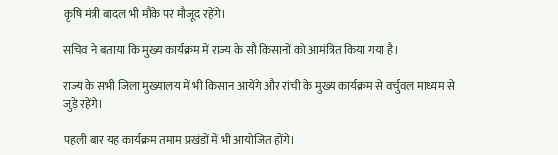कृषि मंत्री बादल भी मौके पर मौजूद रहेंगे।

सचिव ने बताया कि मुख्य कार्यक्रम में राज्य के सौ किसानों को आमंत्रित किया गया है।

राज्य के सभी जिला मुख्यालय में भी किसान आयेंगे और रांची के मुख्य कार्यक्रम से वर्चुवल माध्यम से जुड़े रहेंगे।

पहली बार यह कार्यक्रम तमाम प्रखंडों में भी आयोजित होंगे।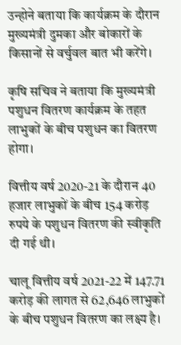उन्होने बताया कि कार्यक्रम के दौरान मुख्यमंत्री दुमका और बोकारों के किसानों से वर्चुवल बात भी करेंगे।

कृषि सचिव ने बताया कि मुख्यमंत्री पशुधन वितरण कार्यक्रम के तहत लाभुकों के बीच पशुधन का वितरण होगा।

वित्तीय वर्ष 2020-21 के दौरान 40 हजार लाभुकों के बीच 154 करोड़ रुपये के पशुधन वितरण की स्वीकृति दी गई थी।

चालू वित्तीय वर्ष 2021-22 में 147.71 करोड़ की लागत से 62,646 लाभुकों के बीच पशुधन वितरण का लक्ष्य है।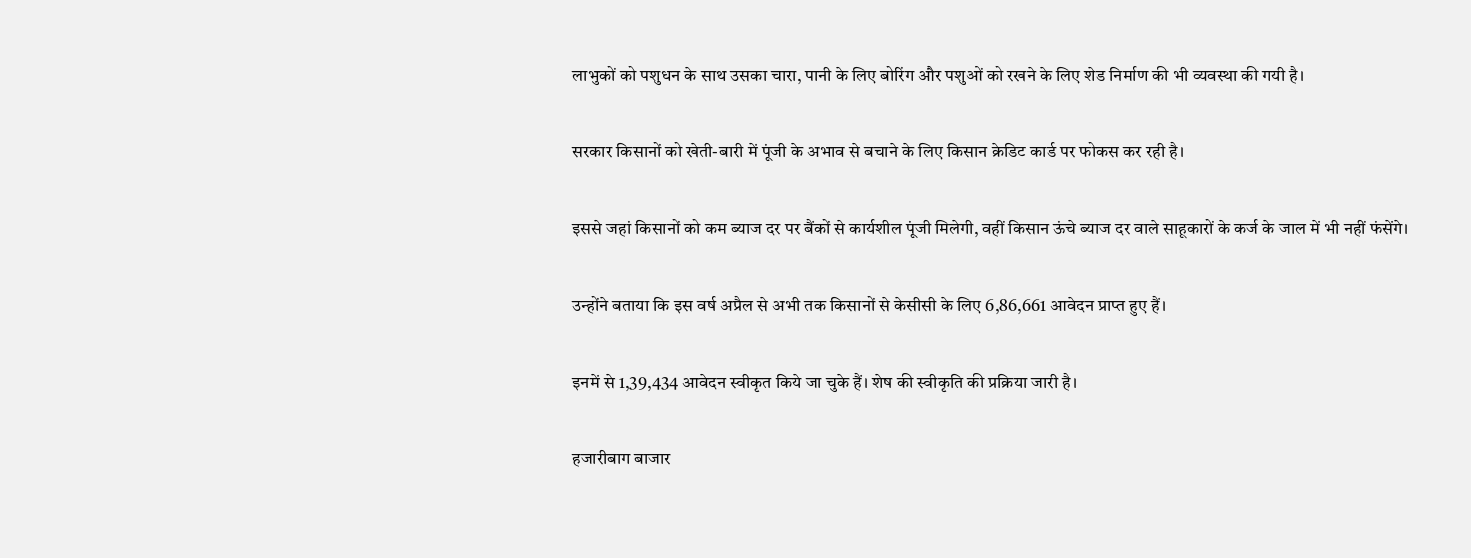लाभुकों को पशुधन के साथ उसका चारा, पानी के लिए बोरिंग और पशुओं को रखने के लिए शेड निर्माण की भी व्यवस्था की गयी है।

सरकार किसानों को खेती-बारी में पूंजी के अभाव से बचाने के लिए किसान क्रेडिट कार्ड पर फोकस कर रही है।

इससे जहां किसानों को कम ब्याज दर पर बैंकों से कार्यशील पूंजी मिलेगी, वहीं किसान ऊंचे ब्याज दर वाले साहूकारों के कर्ज के जाल में भी नहीं फंसेंगे।

उन्होंने बताया कि इस वर्ष अप्रैल से अभी तक किसानों से केसीसी के लिए 6,86,661 आवेदन प्राप्त हुए हैं।

इनमें से 1,39,434 आवेदन स्वीकृत किये जा चुके हैं। शेष की स्वीकृति की प्रक्रिया जारी है।

हजारीबाग बाजार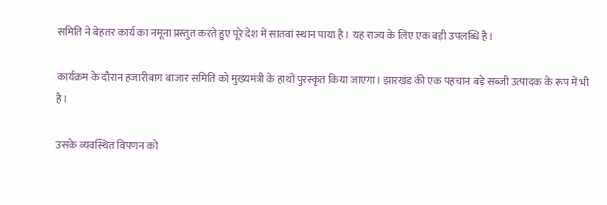समिति ने बेहतर कार्य का नमूना प्रस्तुत करते हुए पूरे देश में सातवां स्थान पाया है। यह राज्य के लिए एक बड़ी उपलब्धि है।

कार्यक्रम के दौरान हजारीबाग बाजार समिति को मुख्यमंत्री के हाथों पुरस्कृत किया जाएगा। झारखंड की एक पहचान बड़े सब्जी उत्पादक के रूप में भी है।

उसके व्यवस्थित विपणन को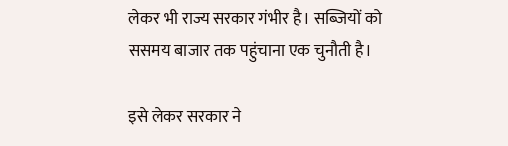लेकर भी राज्य सरकार गंभीर है। सब्जियों को ससमय बाजार तक पहुंचाना एक चुनौती है।

इसे लेकर सरकार ने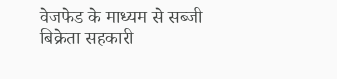वेजफेड के माध्यम से सब्जी बिक्रेता सहकारी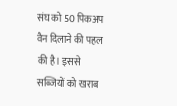संघ को 50 पिकअप वैन दिलाने की पहल की है। इससे सब्जियों को खराब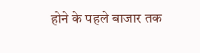होने के पहले बाजार तक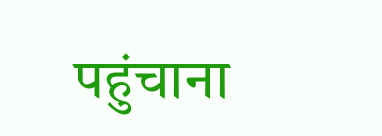पहुंचाना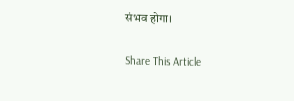संभव होगा।

Share This Article